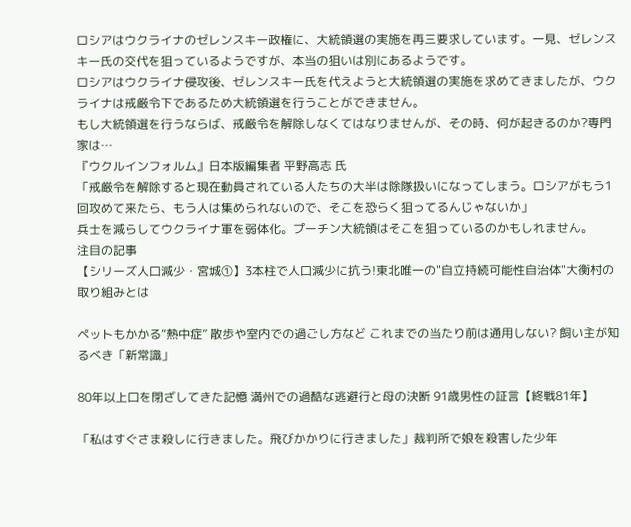ロシアはウクライナのゼレンスキー政権に、大統領選の実施を再三要求しています。一見、ゼレンスキー氏の交代を狙っているようですが、本当の狙いは別にあるようです。
ロシアはウクライナ侵攻後、ゼレンスキー氏を代えようと大統領選の実施を求めてきましたが、ウクライナは戒厳令下であるため大統領選を行うことができません。
もし大統領選を行うならば、戒厳令を解除しなくてはなりませんが、その時、何が起きるのか?専門家は…
『ウクルインフォルム』日本版編集者 平野高志 氏
「戒厳令を解除すると現在動員されている人たちの大半は除隊扱いになってしまう。ロシアがもう1回攻めて来たら、もう人は集められないので、そこを恐らく狙ってるんじゃないか」
兵士を減らしてウクライナ軍を弱体化。プーチン大統領はそこを狙っているのかもしれません。
注目の記事
【シリーズ人口減少・宮城①】3本柱で人口減少に抗う!東北唯一の"自立持続可能性自治体"大衡村の取り組みとは

ペットもかかる“熱中症” 散歩や室内での過ごし方など これまでの当たり前は通用しない? 飼い主が知るべき「新常識」

80年以上口を閉ざしてきた記憶 満州での過酷な逃避行と母の決断 91歳男性の証言【終戦81年】

「私はすぐさま殺しに行きました。飛びかかりに行きました」裁判所で娘を殺害した少年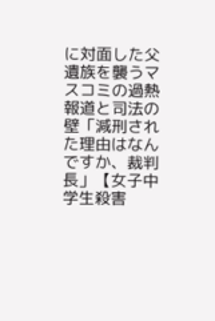に対面した父 遺族を襲うマスコミの過熱報道と司法の壁「減刑された理由はなんですか、裁判長」【女子中学生殺害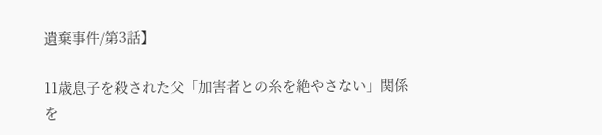遺棄事件/第3話】

11歳息子を殺された父「加害者との糸を絶やさない」関係を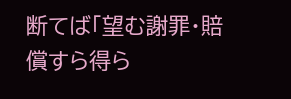断てば「望む謝罪・賠償すら得ら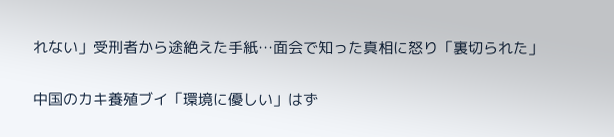れない」受刑者から途絶えた手紙…面会で知った真相に怒り「裏切られた」

中国のカキ養殖ブイ「環境に優しい」はず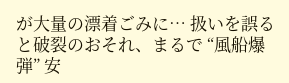が大量の漂着ごみに… 扱いを誤ると破裂のおそれ、まるで “風船爆弾” 安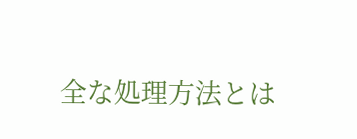全な処理方法とは